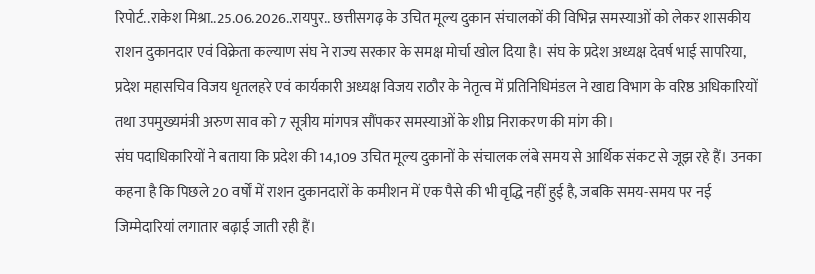रिपोर्ट..राकेश मिश्रा..25.06.2026..रायपुर.. छत्तीसगढ़ के उचित मूल्य दुकान संचालकों की विभिन्न समस्याओं को लेकर शासकीय राशन दुकानदार एवं विक्रेता कल्याण संघ ने राज्य सरकार के समक्ष मोर्चा खोल दिया है। संघ के प्रदेश अध्यक्ष देवर्ष भाई सापरिया, प्रदेश महासचिव विजय धृतलहरे एवं कार्यकारी अध्यक्ष विजय राठौर के नेतृत्व में प्रतिनिधिमंडल ने खाद्य विभाग के वरिष्ठ अधिकारियों तथा उपमुख्यमंत्री अरुण साव को 7 सूत्रीय मांगपत्र सौंपकर समस्याओं के शीघ्र निराकरण की मांग की।
संघ पदाधिकारियों ने बताया कि प्रदेश की 14,109 उचित मूल्य दुकानों के संचालक लंबे समय से आर्थिक संकट से जूझ रहे हैं। उनका कहना है कि पिछले 20 वर्षों में राशन दुकानदारों के कमीशन में एक पैसे की भी वृद्धि नहीं हुई है, जबकि समय-समय पर नई जिम्मेदारियां लगातार बढ़ाई जाती रही हैं।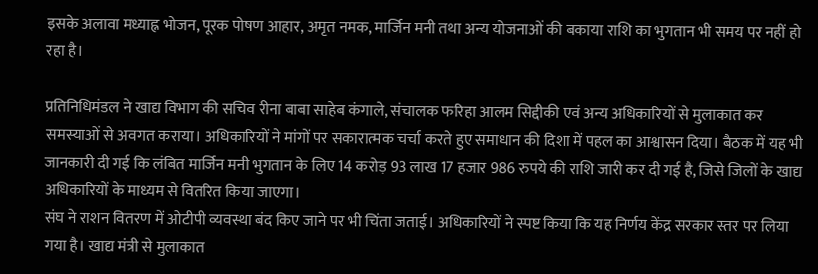इसके अलावा मध्याह्न भोजन, पूरक पोषण आहार, अमृत नमक, मार्जिन मनी तथा अन्य योजनाओं की बकाया राशि का भुगतान भी समय पर नहीं हो रहा है।

प्रतिनिधिमंडल ने खाद्य विभाग की सचिव रीना बाबा साहेब कंगाले, संचालक फरिहा आलम सिद्दीकी एवं अन्य अधिकारियों से मुलाकात कर समस्याओं से अवगत कराया। अधिकारियों ने मांगों पर सकारात्मक चर्चा करते हुए समाधान की दिशा में पहल का आश्वासन दिया। बैठक में यह भी जानकारी दी गई कि लंबित मार्जिन मनी भुगतान के लिए 14 करोड़ 93 लाख 17 हजार 986 रुपये की राशि जारी कर दी गई है, जिसे जिलों के खाद्य अधिकारियों के माध्यम से वितरित किया जाएगा।
संघ ने राशन वितरण में ओटीपी व्यवस्था बंद किए जाने पर भी चिंता जताई। अधिकारियों ने स्पष्ट किया कि यह निर्णय केंद्र सरकार स्तर पर लिया गया है। खाद्य मंत्री से मुलाकात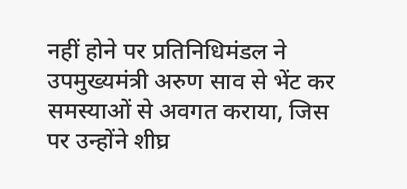नहीं होने पर प्रतिनिधिमंडल ने उपमुख्यमंत्री अरुण साव से भेंट कर समस्याओं से अवगत कराया, जिस पर उन्होंने शीघ्र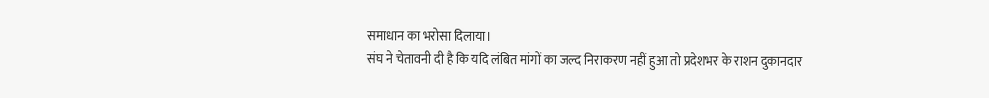समाधान का भरोसा दिलाया।
संघ ने चेतावनी दी है कि यदि लंबित मांगों का जल्द निराकरण नहीं हुआ तो प्रदेशभर के राशन दुकानदार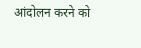आंदोलन करने को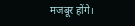मजबूर होंगे।